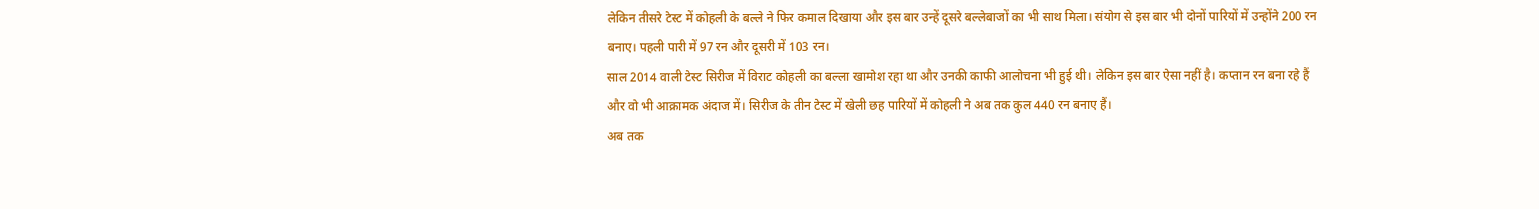लेकिन तीसरे टेस्ट में कोहली के बल्ले ने फिर कमाल दिखाया और इस बार उन्हें दूसरे बल्लेबाजों का भी साथ मिला। संयोग से इस बार भी दोनों पारियों में उन्होंने 200 रन बनाए। पहली पारी में 97 रन और दूसरी में 103 रन।
साल 2014 वाली टेस्ट सिरीज में विराट कोहली का बल्ला खामोश रहा था और उनकी काफी आलोचना भी हुई थी। लेकिन इस बार ऐसा नहीं है। कप्तान रन बना रहे हैं और वो भी आक्रामक अंदाज में। सिरीज के तीन टेस्ट में खेली छह पारियों में कोहली ने अब तक कुल 440 रन बनाए हैं।
अब तक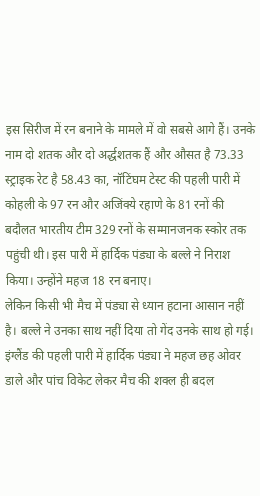इस सिरीज में रन बनाने के मामले में वो सबसे आगे हैं। उनके नाम दो शतक और दो अर्द्धशतक हैं और औसत है 73.33 स्ट्राइक रेट है 58.43 का, नॉटिंघम टेस्ट की पहली पारी में कोहली के 97 रन और अजिंक्ये रहाणे के 81 रनों की बदौलत भारतीय टीम 329 रनों के सम्मानजनक स्कोर तक पहुंची थी। इस पारी में हार्दिक पंड्या के बल्ले ने निराश किया। उन्होंने महज 18 रन बनाए।
लेकिन किसी भी मैच में पंड्या से ध्यान हटाना आसान नहीं है। बल्ले ने उनका साथ नहीं दिया तो गेंद उनके साथ हो गई। इंग्लैंड की पहली पारी में हार्दिक पंड्या ने महज छह ओवर डाले और पांच विकेट लेकर मैच की शक्ल ही बदल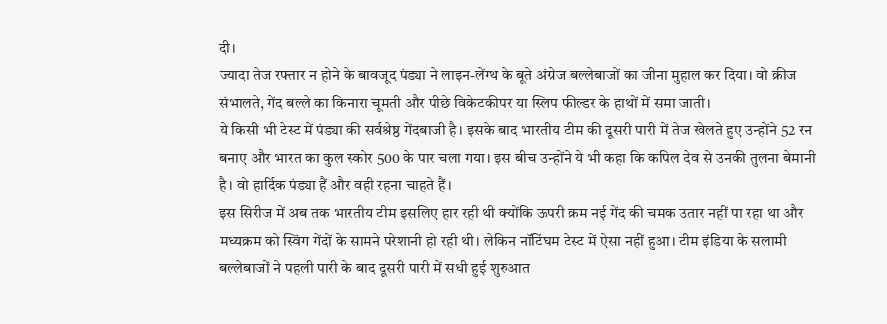दी।
ज्यादा तेज रफ्तार न होने के बावजूद पंड्या ने लाइन-लेंग्थ के बूते अंग्रेज बल्लेबाजों का जीना मुहाल कर दिया। वो क्रीज संभालते, गेंद बल्ले का किनारा चूमती और पीछे विकेटकीपर या स्लिप फील्डर के हाथों में समा जाती।
ये किसी भी टेस्ट में पंड्या की सर्वश्रेष्ठ गेंदबाजी है। इसके बाद भारतीय टीम की दूसरी पारी में तेज खेलते हुए उन्होंने 52 रन बनाए और भारत का कुल स्कोर 500 के पार चला गया। इस बीच उन्होंने ये भी कहा कि कपिल देव से उनकी तुलना बेमानी है। वो हार्दिक पंड्या हैं और वही रहना चाहते हैं।
इस सिरीज में अब तक भारतीय टीम इसलिए हार रही थी क्योंकि ऊपरी क्रम नई गेंद की चमक उतार नहीं पा रहा था और मध्यक्रम को स्विंग गेंदों के सामने परेशानी हो रही थी। लेकिन नॉटिंघम टेस्ट में ऐसा नहीं हुआ। टीम इंडिया के सलामी बल्लेबाजों ने पहली पारी के बाद दूसरी पारी में सधी हुई शुरुआत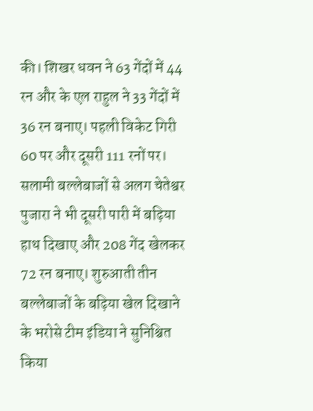की। शिखर धवन ने 63 गेंदों में 44 रन और के एल राहुल ने 33 गेंदों में 36 रन बनाए। पहली विकेट गिरी 60 पर और दूसरी 111 रनों पर।
सलामी बल्लेबाजों से अलग चेतेश्वर पुजारा ने भी दूसरी पारी में बढ़िया हाथ दिखाए और 208 गेंद खेलकर 72 रन बनाए। शुरुआती तीन बल्लेबाजों के बढ़िया खेल दिखाने के भरोसे टीम इंडिया ने सुनिश्चित किया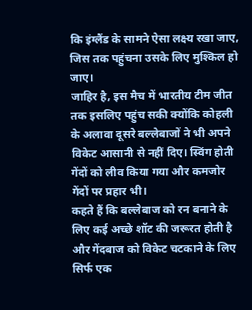कि इंग्लैंड के सामने ऐसा लक्ष्य रखा जाए, जिस तक पहुंचना उसके लिए मुश्किल हो जाए।
जाहिर है, इस मैच में भारतीय टीम जीत तक इसलिए पहुंच सकी क्योंकि कोहली के अलावा दूसरे बल्लेबाजों ने भी अपने विकेट आसानी से नहीं दिए। स्विंग होती गेंदों को लीव किया गया और कमजोर गेंदों पर प्रहार भी।
कहते हैं कि बल्लेबाज को रन बनाने के लिए कई अच्छे शॉट की जरूरत होती है और गेंदबाज को विकेट चटकाने के लिए सिर्फ एक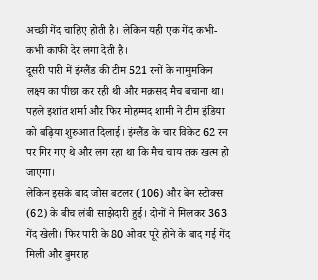अच्छी गेंद चाहिए होती है। लेकिन यही एक गेंद कभी-कभी काफी देर लगा देती है।
दूसरी पारी में इंग्लैंड की टीम 521 रनों के नामुमकिन लक्ष्य का पीछा कर रही थी और मक़सद मैच बचाना था। पहले इशांत शर्मा और फिर मोहम्मद शामी ने टीम इंडिया को बढ़िया शुरुआत दिलाई। इंग्लैंड के चार विकेट 62 रन पर गिर गए थे और लग रहा था कि मैच चाय तक खत्म हो जाएगा।
लेकिन इसके बाद जोस बटलर (106) और बेन स्टोक्स (62) के बीच लंबी साझेदारी हुई। दोनों ने मिलकर 363 गेंद खेली। फिर पारी के 80 ओवर पूरे होने के बाद गई गेंद मिली और बुमराह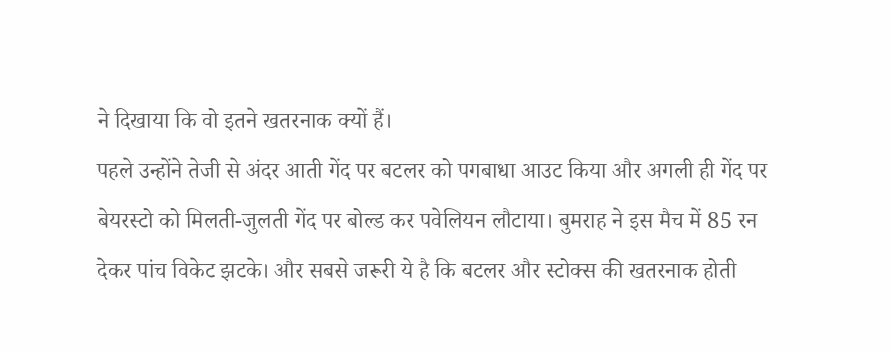ने दिखाया कि वो इतने खतरनाक क्यों हैं।
पहले उन्होंने तेजी से अंदर आती गेंद पर बटलर को पगबाधा आउट किया और अगली ही गेंद पर बेयरस्टो को मिलती-जुलती गेंद पर बोल्ड कर पवेलियन लौटाया। बुमराह ने इस मैच में 85 रन देकर पांच विकेट झटके। और सबसे जरूरी ये है कि बटलर और स्टोक्स की खतरनाक होती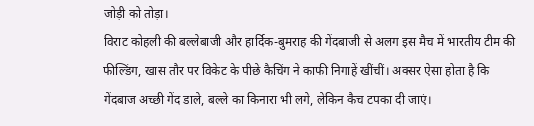जोड़ी को तोड़ा।
विराट कोहली की बल्लेबाजी और हार्दिक-बुमराह की गेंदबाजी से अलग इस मैच में भारतीय टीम की फील्डिंग, खास तौर पर विकेट के पीछे कैचिंग ने काफी निगाहें खींचीं। अक्सर ऐसा होता है कि गेंदबाज अच्छी गेंद डाले, बल्ले का किनारा भी लगे, लेकिन कैच टपका दी जाएं।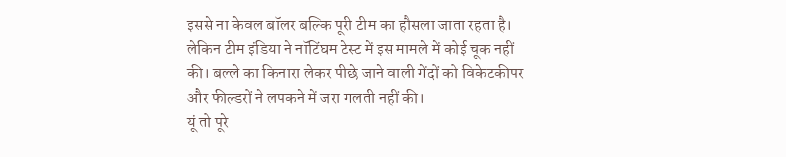इससे ना केवल बॉलर बल्कि पूरी टीम का हौसला जाता रहता है। लेकिन टीम इंडिया ने नॉटिंघम टेस्ट में इस मामले में कोई चूक नहीं की। बल्ले का किनारा लेकर पीछे जाने वाली गेंदों को विकेटकीपर और फील्डरों ने लपकने में जरा गलती नहीं की।
यूं तो पूरे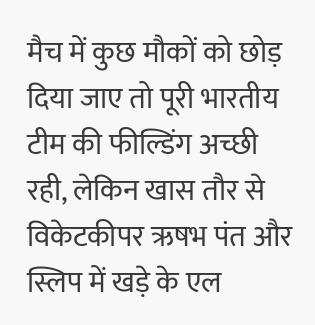मैच में कुछ मौकों को छोड़ दिया जाए तो पूरी भारतीय टीम की फील्डिंग अच्छी रही, लेकिन खास तौर से विकेटकीपर ऋषभ पंत और स्लिप में खड़े के एल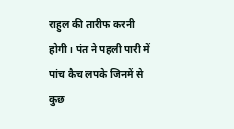राहुल की तारीफ करनी होगी। पंत ने पहली पारी में पांच कैच लपके जिनमें से कुछ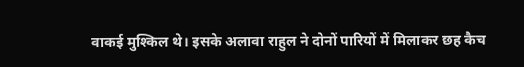वाकई मुश्किल थे। इसके अलावा राहुल ने दोनों पारियों में मिलाकर छह कैच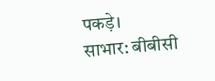पकड़े।
साभार: बीबीसी